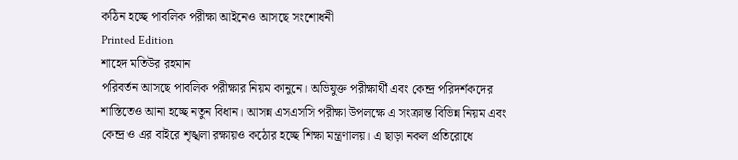কঠিন হচ্ছে পাবলিক পরীক্ষা আইনেও আসছে সংশোধনী
Printed Edition
শাহেদ মতিউর রহমান
পরিবর্তন আসছে পাবলিক পরীক্ষার নিয়ম কানুনে। অভিযুক্ত পরীক্ষার্থী এবং কেন্দ্র পরিদর্শকদের শাস্তিতেও আনা হচ্ছে নতুন বিধান। আসন্ন এসএসসি পরীক্ষা উপলক্ষে এ সংক্রান্ত বিভিন্ন নিয়ম এবং কেন্দ্র ও এর বাইরে শৃঙ্খলা রক্ষায়ও কঠোর হচ্ছে শিক্ষা মন্ত্রণালয়। এ ছাড়া নকল প্রতিরোধে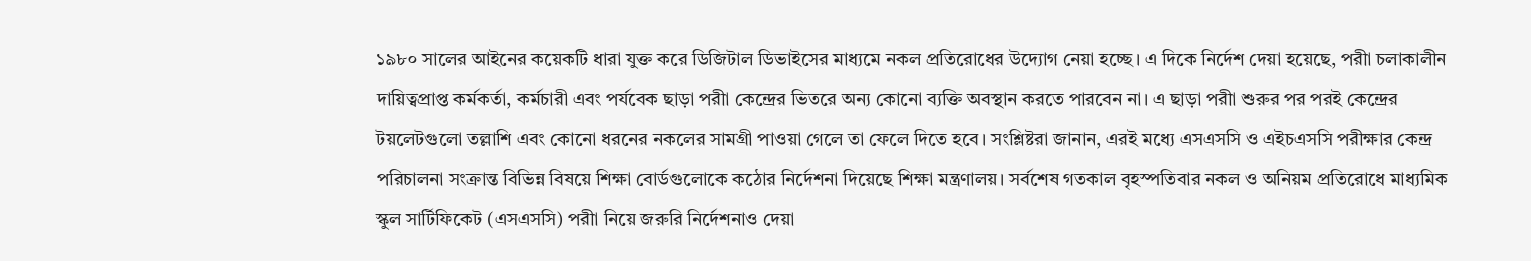১৯৮০ সালের আইনের কয়েকটি ধারা যুক্ত করে ডিজিটাল ডিভাইসের মাধ্যমে নকল প্রতিরোধের উদ্যোগ নেয়া হচ্ছে। এ দিকে নির্দেশ দেয়া হয়েছে, পরীা চলাকালীন দায়িত্বপ্রাপ্ত কর্মকর্তা, কর্মচারী এবং পর্যবেক ছাড়া পরীা কেন্দ্রের ভিতরে অন্য কোনো ব্যক্তি অবস্থান করতে পারবেন না। এ ছাড়া পরীা শুরুর পর পরই কেন্দ্রের টয়লেটগুলো তল্লাশি এবং কোনো ধরনের নকলের সামগ্রী পাওয়া গেলে তা ফেলে দিতে হবে। সংশ্লিষ্টরা জানান, এরই মধ্যে এসএসসি ও এইচএসসি পরীক্ষার কেন্দ্র পরিচালনা সংক্রান্ত বিভিন্ন বিষয়ে শিক্ষা বোর্ডগুলোকে কঠোর নির্দেশনা দিয়েছে শিক্ষা মন্ত্রণালয়। সর্বশেষ গতকাল বৃহস্পতিবার নকল ও অনিয়ম প্রতিরোধে মাধ্যমিক স্কুল সার্টিফিকেট (এসএসসি) পরীা নিয়ে জরুরি নির্দেশনাও দেয়া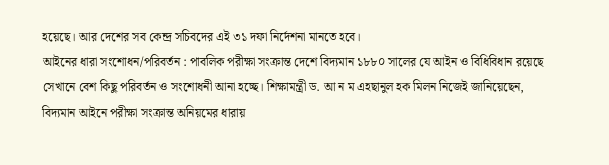হয়েছে। আর দেশের সব কেন্দ্র সচিবদের এই ৩১ দফা নির্দেশনা মানতে হবে।
আইনের ধারা সংশোধন/পরিবর্তন : পাবলিক পরীক্ষা সংক্রান্ত দেশে বিদ্যমান ১৮৮০ সালের যে আইন ও বিধিবিধান রয়েছে সেখানে বেশ কিছু পরিবর্তন ও সংশোধনী আনা হচ্ছে। শিক্ষামন্ত্রী ড. আ ন ম এহছানুল হক মিলন নিজেই জানিয়েছেন, বিদ্যমান আইনে পরীক্ষা সংক্রান্ত অনিয়মের ধারায়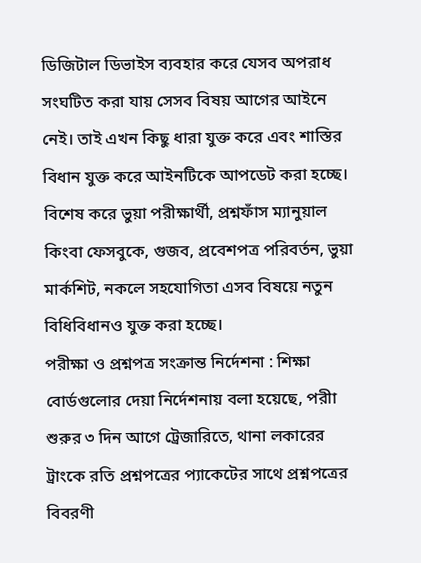ডিজিটাল ডিভাইস ব্যবহার করে যেসব অপরাধ সংঘটিত করা যায় সেসব বিষয় আগের আইনে নেই। তাই এখন কিছু ধারা যুক্ত করে এবং শাস্তির বিধান যুক্ত করে আইনটিকে আপডেট করা হচ্ছে। বিশেষ করে ভুয়া পরীক্ষার্থী, প্রশ্নফাঁস ম্যানুয়াল কিংবা ফেসবুকে, গুজব, প্রবেশপত্র পরিবর্তন, ভুয়া মার্কশিট, নকলে সহযোগিতা এসব বিষয়ে নতুন বিধিবিধানও যুক্ত করা হচ্ছে।
পরীক্ষা ও প্রশ্নপত্র সংক্রান্ত নির্দেশনা : শিক্ষা বোর্ডগুলোর দেয়া নির্দেশনায় বলা হয়েছে, পরীা শুরুর ৩ দিন আগে ট্রেজারিতে, থানা লকারের ট্রাংকে রতি প্রশ্নপত্রের প্যাকেটের সাথে প্রশ্নপত্রের বিবরণী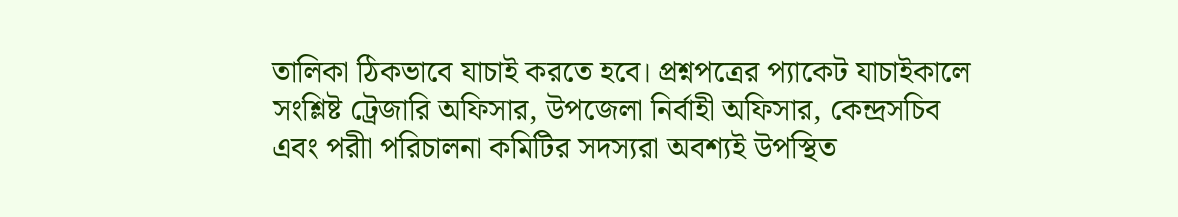তালিকা ঠিকভাবে যাচাই করতে হবে। প্রশ্নপত্রের প্যাকেট যাচাইকালে সংশ্লিষ্ট ট্রেজারি অফিসার, উপজেলা নির্বাহী অফিসার, কেন্দ্রসচিব এবং পরীা পরিচালনা কমিটির সদস্যরা অবশ্যই উপস্থিত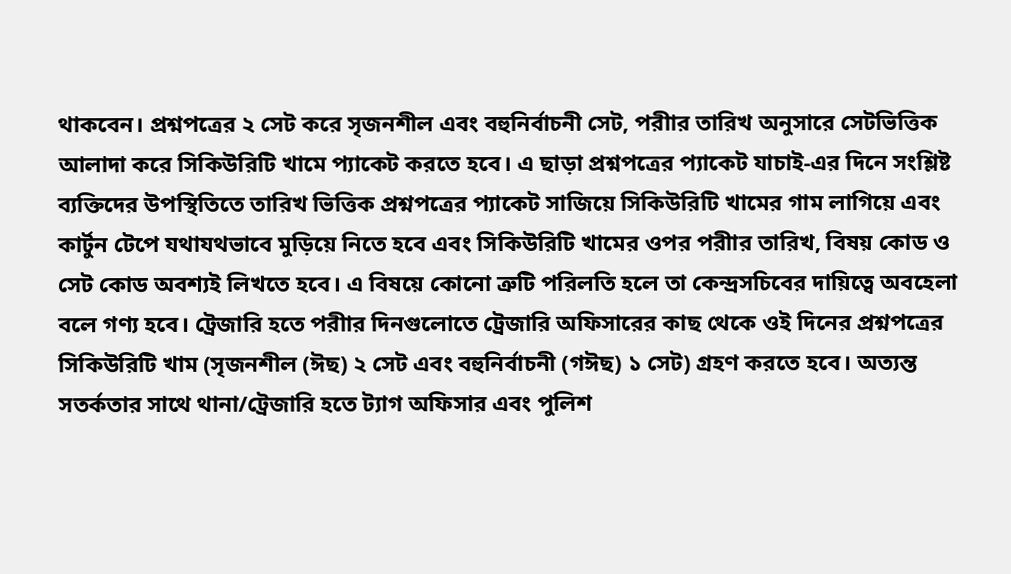থাকবেন। প্রশ্নপত্রের ২ সেট করে সৃজনশীল এবং বহুনির্বাচনী সেট, পরীার তারিখ অনুসারে সেটভিত্তিক আলাদা করে সিকিউরিটি খামে প্যাকেট করতে হবে। এ ছাড়া প্রশ্নপত্রের প্যাকেট যাচাই-এর দিনে সংশ্লিষ্ট ব্যক্তিদের উপস্থিতিতে তারিখ ভিত্তিক প্রশ্নপত্রের প্যাকেট সাজিয়ে সিকিউরিটি খামের গাম লাগিয়ে এবং কার্টুন টেপে যথাযথভাবে মুড়িয়ে নিতে হবে এবং সিকিউরিটি খামের ওপর পরীার তারিখ, বিষয় কোড ও সেট কোড অবশ্যই লিখতে হবে। এ বিষয়ে কোনো ত্রুটি পরিলতি হলে তা কেন্দ্রসচিবের দায়িত্বে অবহেলা বলে গণ্য হবে। ট্রেজারি হতে পরীার দিনগুলোতে ট্রেজারি অফিসারের কাছ থেকে ওই দিনের প্রশ্নপত্রের সিকিউরিটি খাম (সৃজনশীল (ঈছ) ২ সেট এবং বহুনির্বাচনী (গঈছ) ১ সেট) গ্রহণ করতে হবে। অত্যন্ত সতর্কতার সাথে থানা/ট্রেজারি হতে ট্যাগ অফিসার এবং পুলিশ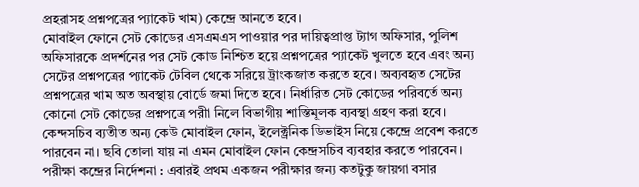প্রহরাসহ প্রশ্নপত্রের প্যাকেট খাম) কেন্দ্রে আনতে হবে।
মোবাইল ফোনে সেট কোডের এসএমএস পাওয়ার পর দায়িত্বপ্রাপ্ত ট্যাগ অফিসার, পুলিশ অফিসারকে প্রদর্শনের পর সেট কোড নিশ্চিত হয়ে প্রশ্নপত্রের প্যাকেট খুলতে হবে এবং অন্য সেটের প্রশ্নপত্রের প্যাকেট টেবিল থেকে সরিয়ে ট্রাংকজাত করতে হবে। অব্যবহৃত সেটের প্রশ্নপত্রের খাম অত অবস্থায় বোর্ডে জমা দিতে হবে। নির্ধারিত সেট কোডের পরিবর্তে অন্য কোনো সেট কোডের প্রশ্নপত্রে পরীা নিলে বিভাগীয় শাস্তিমূলক ব্যবস্থা গ্রহণ করা হবে। কেন্দসচিব ব্যতীত অন্য কেউ মোবাইল ফোন, ইলেক্ট্রনিক ডিভাইস নিয়ে কেন্দ্রে প্রবেশ করতে পারবেন না। ছবি তোলা যায় না এমন মোবাইল ফোন কেন্দ্রসচিব ব্যবহার করতে পারবেন।
পরীক্ষা কন্দ্রের নির্দেশনা : এবারই প্রথম একজন পরীক্ষার জন্য কতটুকু জায়গা বসার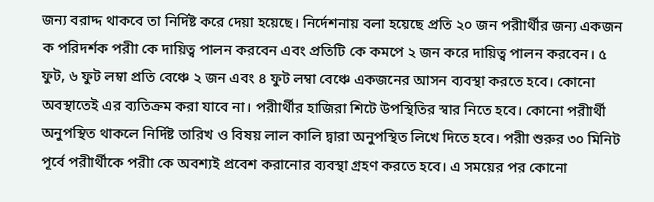জন্য বরাদ্দ থাকবে তা নির্দিষ্ট করে দেয়া হয়েছে। নির্দেশনায় বলা হয়েছে প্রতি ২০ জন পরীার্থীর জন্য একজন ক পরিদর্শক পরীা কে দায়িত্ব পালন করবেন এবং প্রতিটি কে কমপে ২ জন করে দায়িত্ব পালন করবেন। ৫ ফুট, ৬ ফুট লম্বা প্রতি বেঞ্চে ২ জন এবং ৪ ফুট লম্বা বেঞ্চে একজনের আসন ব্যবস্থা করতে হবে। কোনো অবস্থাতেই এর ব্যতিক্রম করা যাবে না। পরীার্থীর হাজিরা শিটে উপস্থিতির স্বার নিতে হবে। কোনো পরীার্থী অনুপস্থিত থাকলে নির্দিষ্ট তারিখ ও বিষয় লাল কালি দ্বারা অনুপস্থিত লিখে দিতে হবে। পরীা শুরুর ৩০ মিনিট পূর্বে পরীার্থীকে পরীা কে অবশ্যই প্রবেশ করানোর ব্যবস্থা গ্রহণ করতে হবে। এ সময়ের পর কোনো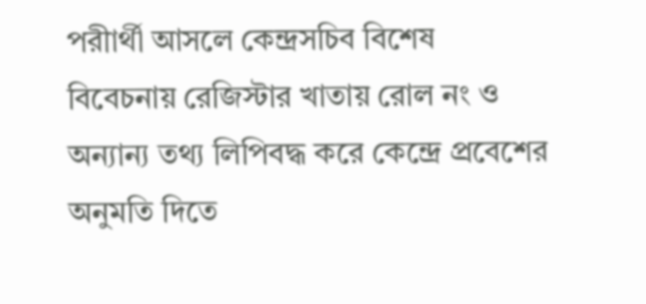পরীার্থী আসলে কেন্দ্রসচিব বিশেষ বিবেচনায় রেজিস্টার খাতায় রোল নং ও অন্যান্য তথ্য লিপিবদ্ধ করে কেন্দ্রে প্রবেশের অনুমতি দিতে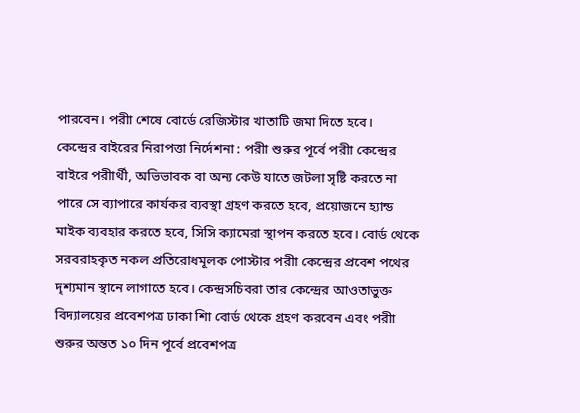পারবেন। পরীা শেষে বোর্ডে রেজিস্টার খাতাটি জমা দিতে হবে।
কেন্দ্রের বাইরের নিরাপত্তা নির্দেশনা : পরীা শুরুর পূর্বে পরীা কেন্দ্রের বাইরে পরীার্থী, অভিভাবক বা অন্য কেউ যাতে জটলা সৃষ্টি করতে না পারে সে ব্যাপারে কার্যকর ব্যবস্থা গ্রহণ করতে হবে, প্রয়োজনে হ্যান্ড মাইক ব্যবহার করতে হবে, সিসি ক্যামেরা স্থাপন করতে হবে। বোর্ড থেকে সরবরাহকৃত নকল প্রতিরোধমূলক পোস্টার পরীা কেন্দ্রের প্রবেশ পথের দৃশ্যমান স্থানে লাগাতে হবে। কেন্দ্রসচিবরা তার কেন্দ্রের আওতাভুক্ত বিদ্যালয়ের প্রবেশপত্র ঢাকা শিা বোর্ড থেকে গ্রহণ করবেন এবং পরীা শুরুর অন্তত ১০ দিন পূর্বে প্রবেশপত্র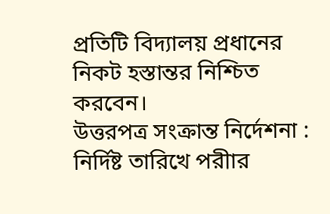প্রতিটি বিদ্যালয় প্রধানের নিকট হস্তান্তর নিশ্চিত করবেন।
উত্তরপত্র সংক্রান্ত নির্দেশনা : নির্দিষ্ট তারিখে পরীার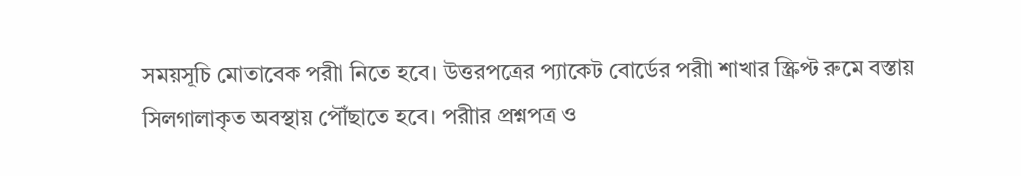সময়সূচি মোতাবেক পরীা নিতে হবে। উত্তরপত্রের প্যাকেট বোর্ডের পরীা শাখার স্ক্রিপ্ট রুমে বস্তায় সিলগালাকৃত অবস্থায় পৌঁছাতে হবে। পরীার প্রশ্নপত্র ও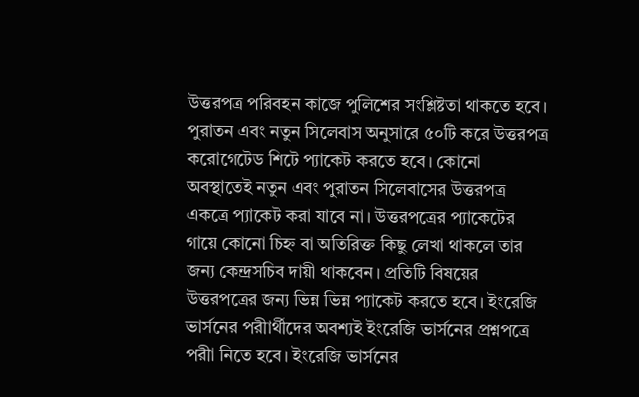উত্তরপত্র পরিবহন কাজে পুলিশের সংশ্লিষ্টতা থাকতে হবে। পুরাতন এবং নতুন সিলেবাস অনুসারে ৫০টি করে উত্তরপত্র করোগেটেড শিটে প্যাকেট করতে হবে। কোনো অবস্থাতেই নতুন এবং পুরাতন সিলেবাসের উত্তরপত্র একত্রে প্যাকেট করা যাবে না। উত্তরপত্রের প্যাকেটের গায়ে কোনো চিহ্ন বা অতিরিক্ত কিছু লেখা থাকলে তার জন্য কেন্দ্রসচিব দায়ী থাকবেন। প্রতিটি বিষয়ের উত্তরপত্রের জন্য ভিন্ন ভিন্ন প্যাকেট করতে হবে। ইংরেজি ভার্সনের পরীার্থীদের অবশ্যই ইংরেজি ভার্সনের প্রশ্নপত্রে পরীা নিতে হবে। ইংরেজি ভার্সনের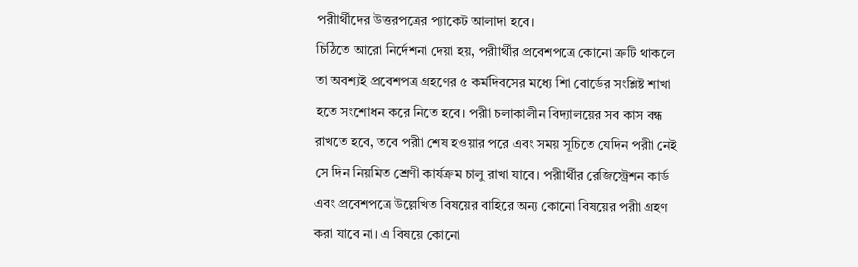পরীার্থীদের উত্তরপত্রের প্যাকেট আলাদা হবে।
চিঠিতে আরো নির্দেশনা দেয়া হয়, পরীার্থীর প্রবেশপত্রে কোনো ত্রুটি থাকলে তা অবশ্যই প্রবেশপত্র গ্রহণের ৫ কর্মদিবসের মধ্যে শিা বোর্ডের সংশ্লিষ্ট শাখা হতে সংশোধন করে নিতে হবে। পরীা চলাকালীন বিদ্যালয়ের সব কাস বন্ধ রাখতে হবে, তবে পরীা শেষ হওয়ার পরে এবং সময় সূচিতে যেদিন পরীা নেই সে দিন নিয়মিত শ্রেণী কার্যক্রম চালু রাখা যাবে। পরীার্থীর রেজিস্ট্রেশন কার্ড এবং প্রবেশপত্রে উল্লেখিত বিষয়ের বাহিরে অন্য কোনো বিষয়ের পরীা গ্রহণ করা যাবে না। এ বিষয়ে কোনো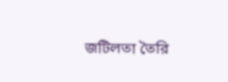জটিলতা তৈরি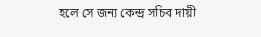হলে সে জন্য কেন্দ্র সচিব দায়ী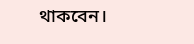থাকবেন।